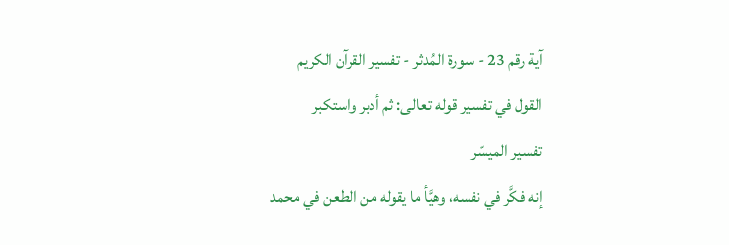آية رقم 23 - سورة المُدثر - تفسير القرآن الكريم
القول في تفسير قوله تعالى: ثم أدبر واستكبر
تفسير الميسّر
إنه فكَّر في نفسه، وهيَّأ ما يقوله من الطعن في محمد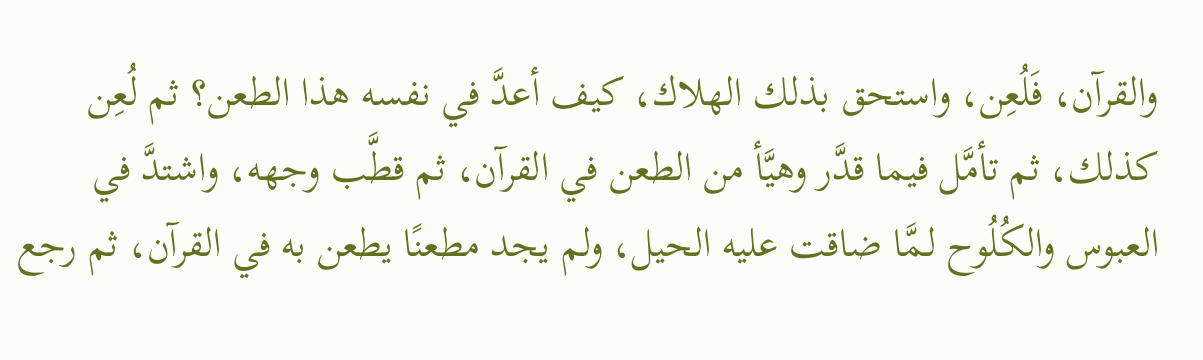والقرآن، فَلُعِن، واستحق بذلك الهلاك، كيف أعدَّ في نفسه هذا الطعن؟ ثم لُعِن كذلك، ثم تأمَّل فيما قدَّر وهيَّأ من الطعن في القرآن، ثم قطَّب وجهه، واشتدَّ في العبوس والكُلُوح لـمَّا ضاقت عليه الحيل، ولم يجد مطعنًا يطعن به في القرآن، ثم رجع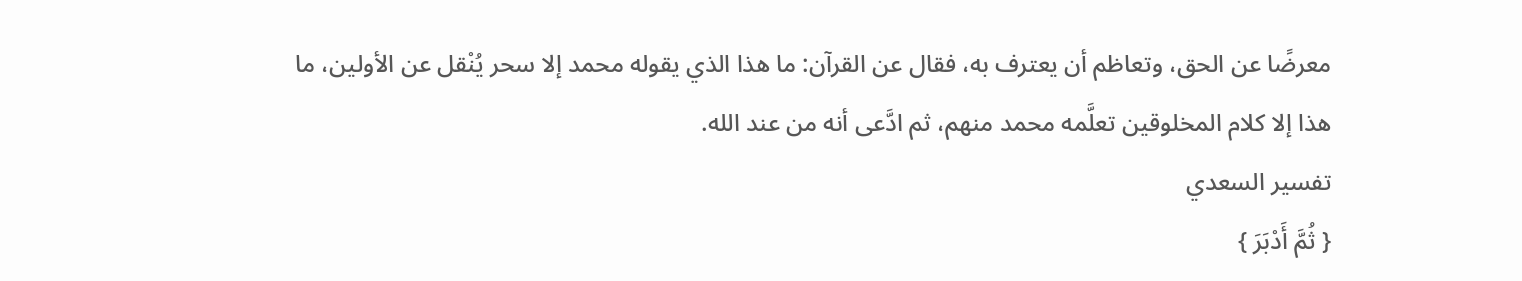معرضًا عن الحق، وتعاظم أن يعترف به، فقال عن القرآن: ما هذا الذي يقوله محمد إلا سحر يُنْقل عن الأولين، ما هذا إلا كلام المخلوقين تعلَّمه محمد منهم، ثم ادَّعى أنه من عند الله.
تفسير السعدي
{ ثُمَّ أَدْبَرَ }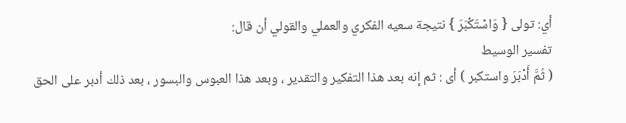أي: تولى { وَاسْتَكْبَرَ } نتيجة سعيه الفكري والعملي والقولي أن قال:
تفسير الوسيط
( ثُمَّ أَدْبَرَ واستكبر ) أى : ثم إنه بعد هذا التفكير والتقدير ، وبعد هذا العبوس والبسور ، بعد ذلك أدبر على الحق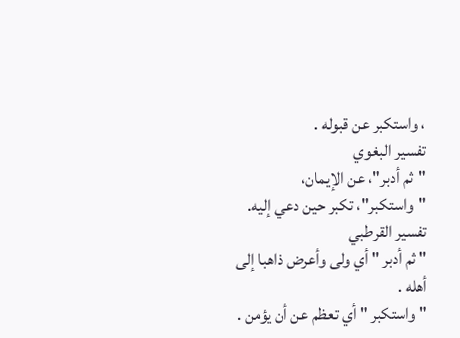، واستكبر عن قبوله .
تفسير البغوي
"ثم أدبر"، عن الإيمان، "واستكبر"، تكبر حين دعي إليه.
تفسير القرطبي
" ثم أدبر " أي ولى وأعرض ذاهبا إلى أهله .
" واستكبر " أي تعظم عن أن يؤمن .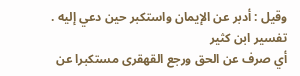وقيل : أدبر عن الإيمان واستكبر حين دعي إليه .
تفسير ابن كثير
أي صرف عن الحق ورجع القهقرى مستكبرا عن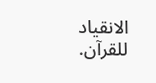الانقياد للقرآن.